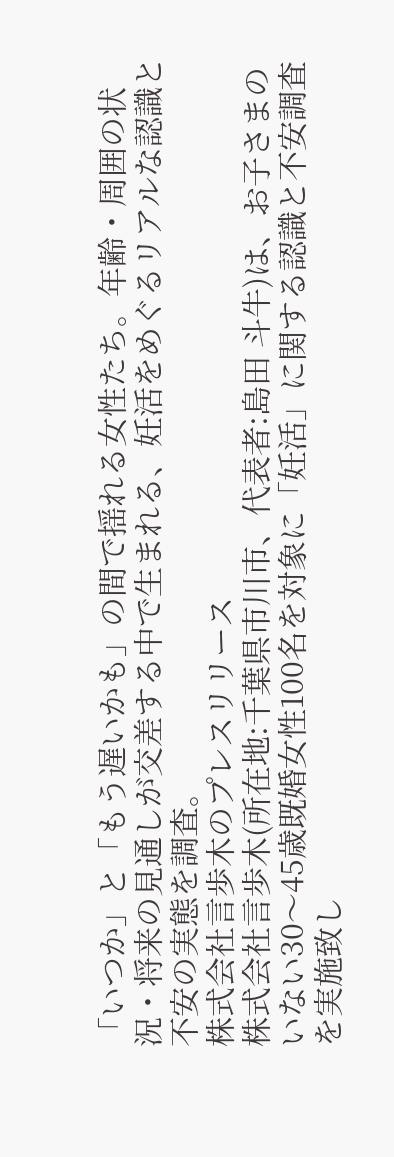「いつか」と「もう遅いかも」の間で揺れる女性たち。年齢・周囲の状況・将来の見通しが交差する中で生まれる、妊活をめぐるリアルな認識と不安の実態を調査。
株式会社言歩木のプレスリリース
株式会社言歩木(所在地:千葉県市川市、代表者:島田 斗牛)は、お子さまのいない30〜45歳既婚女性100名を対象に「妊活」に関する認識と不安調査を実施致し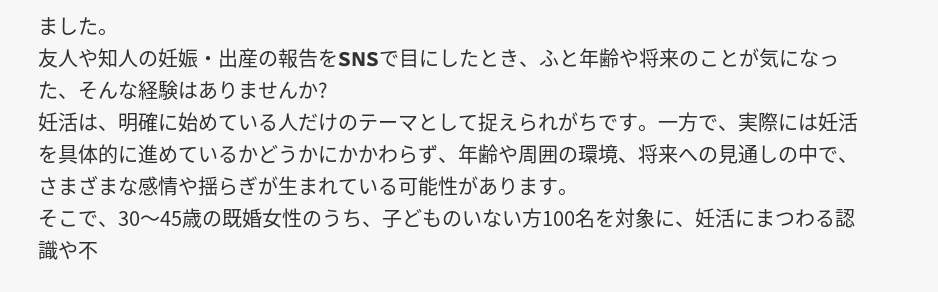ました。
友人や知人の妊娠・出産の報告をSNSで目にしたとき、ふと年齢や将来のことが気になった、そんな経験はありませんか?
妊活は、明確に始めている人だけのテーマとして捉えられがちです。一方で、実際には妊活を具体的に進めているかどうかにかかわらず、年齢や周囲の環境、将来への見通しの中で、さまざまな感情や揺らぎが生まれている可能性があります。
そこで、30〜45歳の既婚女性のうち、子どものいない方100名を対象に、妊活にまつわる認識や不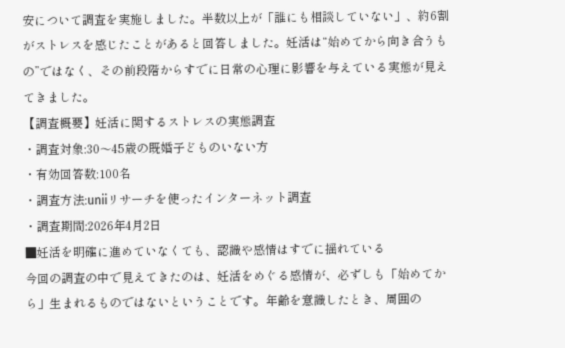安について調査を実施しました。半数以上が「誰にも相談していない」、約6割がストレスを感じたことがあると回答しました。妊活は“始めてから向き合うもの”ではなく、その前段階からすでに日常の心理に影響を与えている実態が見えてきました。
【調査概要】妊活に関するストレスの実態調査
・調査対象:30〜45歳の既婚子どものいない方
・有効回答数:100名
・調査方法:uniiリサーチを使ったインターネット調査
・調査期間:2026年4月2日
■妊活を明確に進めていなくても、認識や感情はすでに揺れている
今回の調査の中で見えてきたのは、妊活をめぐる感情が、必ずしも「始めてから」生まれるものではないということです。年齢を意識したとき、周囲の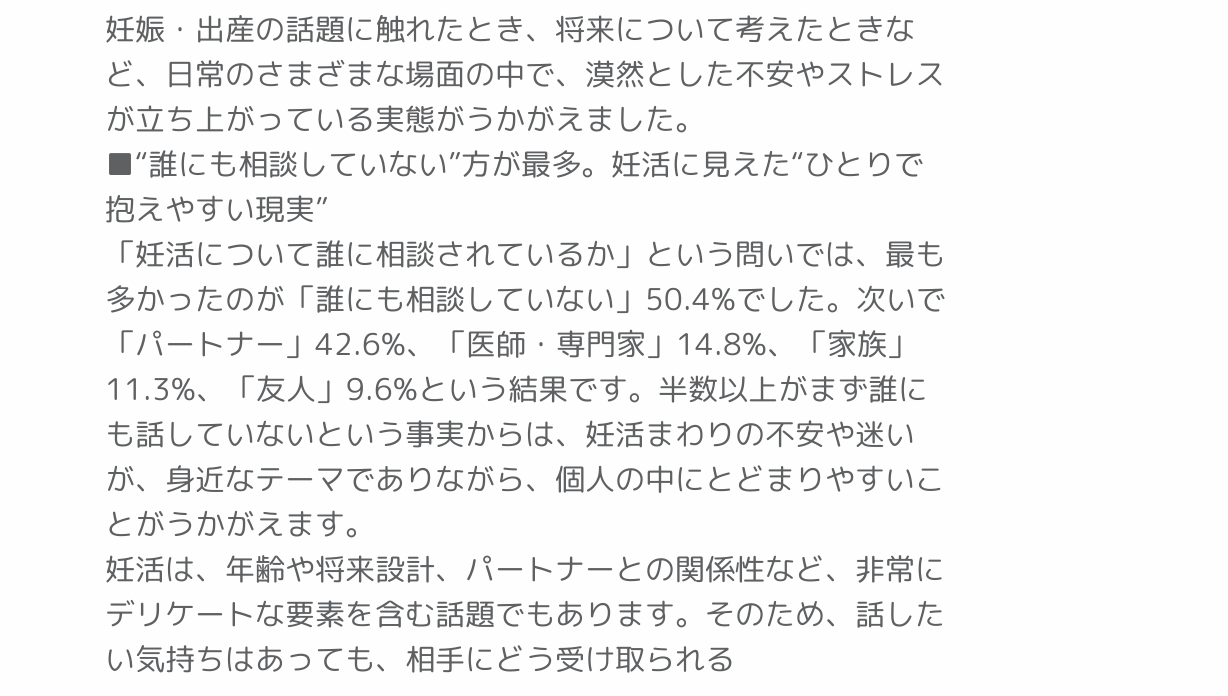妊娠・出産の話題に触れたとき、将来について考えたときなど、日常のさまざまな場面の中で、漠然とした不安やストレスが立ち上がっている実態がうかがえました。
■“誰にも相談していない”方が最多。妊活に見えた“ひとりで抱えやすい現実”
「妊活について誰に相談されているか」という問いでは、最も多かったのが「誰にも相談していない」50.4%でした。次いで「パートナー」42.6%、「医師・専門家」14.8%、「家族」11.3%、「友人」9.6%という結果です。半数以上がまず誰にも話していないという事実からは、妊活まわりの不安や迷いが、身近なテーマでありながら、個人の中にとどまりやすいことがうかがえます。
妊活は、年齢や将来設計、パートナーとの関係性など、非常にデリケートな要素を含む話題でもあります。そのため、話したい気持ちはあっても、相手にどう受け取られる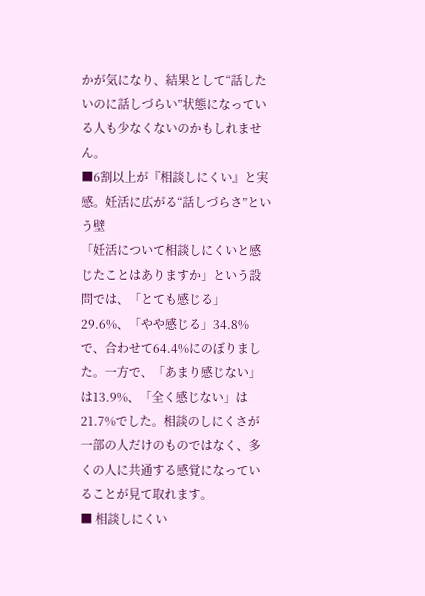かが気になり、結果として“話したいのに話しづらい”状態になっている人も少なくないのかもしれません。
■6割以上が『相談しにくい』と実感。妊活に広がる“話しづらさ”という壁
「妊活について相談しにくいと感じたことはありますか」という設問では、「とても感じる」29.6%、「やや感じる」34.8%で、合わせて64.4%にのぼりました。一方で、「あまり感じない」は13.9%、「全く感じない」は21.7%でした。相談のしにくさが一部の人だけのものではなく、多くの人に共通する感覚になっていることが見て取れます。
■ 相談しにくい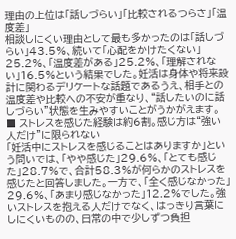理由の上位は「話しづらい」「比較されるつらさ」「温度差」
相談しにくい理由として最も多かったのは「話しづらい」43.5%、続いて「心配をかけたくない」25.2%、「温度差がある」25.2%、「理解されない」16.5%という結果でした。妊活は身体や将来設計に関わるデリケートな話題であるうえ、相手との温度差や比較への不安が重なり、“話したいのに話しづらい”状態を生みやすいことがうかがえます。
■ ストレスを感じた経験は約6割。感じ方は“強い人だけ”に限られない
「妊活中にストレスを感じることはありますか」という問いでは、「やや感じた」29.6%、「とても感じた」28.7%で、合計58.3%が何らかのストレスを感じたと回答しました。一方で、「全く感じなかった」29.6%、「あまり感じなかった」12.2%でした。強いストレスを抱える人だけでなく、はっきり言葉にしにくいものの、日常の中で少しずつ負担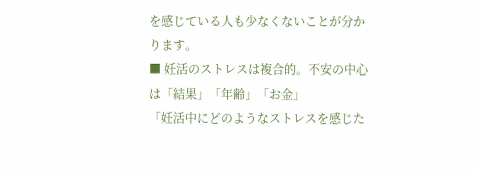を感じている人も少なくないことが分かります。
■ 妊活のストレスは複合的。不安の中心は「結果」「年齢」「お金」
「妊活中にどのようなストレスを感じた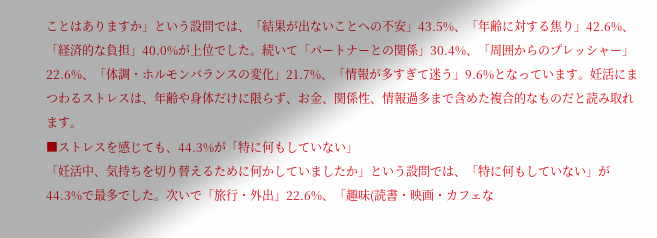ことはありますか」という設問では、「結果が出ないことへの不安」43.5%、「年齢に対する焦り」42.6%、「経済的な負担」40.0%が上位でした。続いて「パートナーとの関係」30.4%、「周囲からのプレッシャー」22.6%、「体調・ホルモンバランスの変化」21.7%、「情報が多すぎて迷う」9.6%となっています。妊活にまつわるストレスは、年齢や身体だけに限らず、お金、関係性、情報過多まで含めた複合的なものだと読み取れます。
■ストレスを感じても、44.3%が「特に何もしていない」
「妊活中、気持ちを切り替えるために何かしていましたか」という設問では、「特に何もしていない」が44.3%で最多でした。次いで「旅行・外出」22.6%、「趣味(読書・映画・カフェな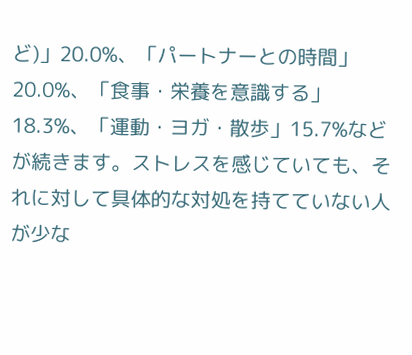ど)」20.0%、「パートナーとの時間」20.0%、「食事・栄養を意識する」18.3%、「運動・ヨガ・散歩」15.7%などが続きます。ストレスを感じていても、それに対して具体的な対処を持てていない人が少な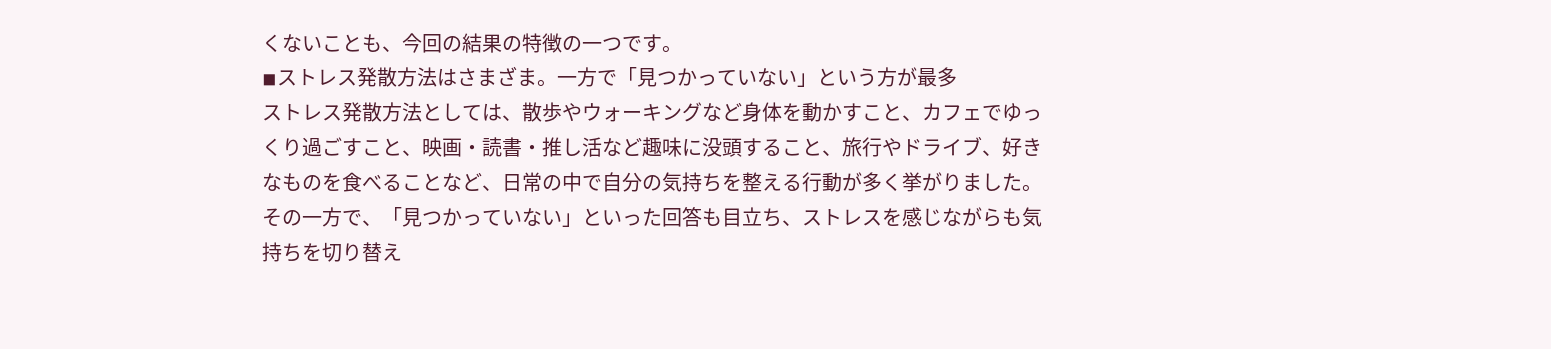くないことも、今回の結果の特徴の一つです。
◾ストレス発散方法はさまざま。一方で「見つかっていない」という方が最多
ストレス発散方法としては、散歩やウォーキングなど身体を動かすこと、カフェでゆっくり過ごすこと、映画・読書・推し活など趣味に没頭すること、旅行やドライブ、好きなものを食べることなど、日常の中で自分の気持ちを整える行動が多く挙がりました。その一方で、「見つかっていない」といった回答も目立ち、ストレスを感じながらも気持ちを切り替え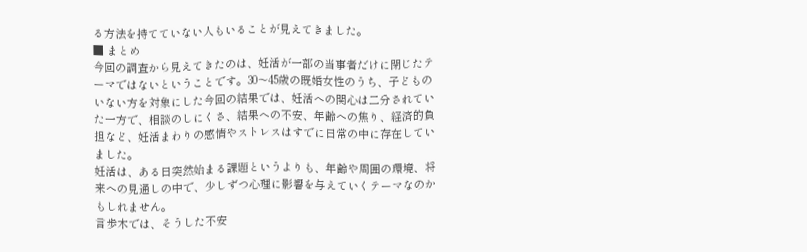る方法を持てていない人もいることが見えてきました。
■ まとめ
今回の調査から見えてきたのは、妊活が一部の当事者だけに閉じたテーマではないということです。30〜45歳の既婚女性のうち、子どものいない方を対象にした今回の結果では、妊活への関心は二分されていた一方で、相談のしにくさ、結果への不安、年齢への焦り、経済的負担など、妊活まわりの感情やストレスはすでに日常の中に存在していました。
妊活は、ある日突然始まる課題というよりも、年齢や周囲の環境、将来への見通しの中で、少しずつ心理に影響を与えていくテーマなのかもしれません。
言歩木では、そうした不安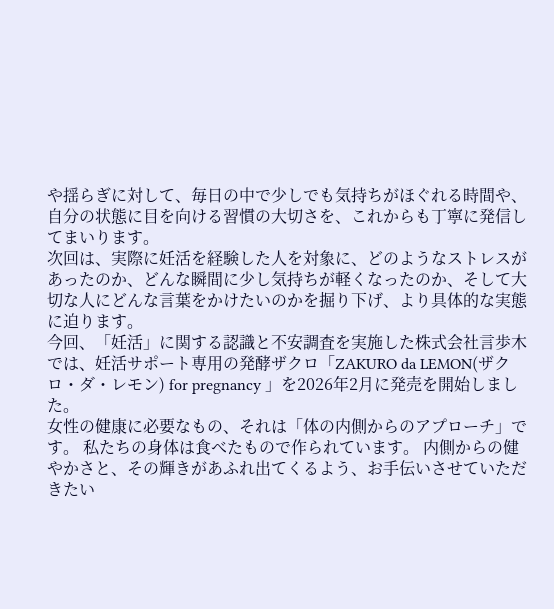や揺らぎに対して、毎日の中で少しでも気持ちがほぐれる時間や、自分の状態に目を向ける習慣の大切さを、これからも丁寧に発信してまいります。
次回は、実際に妊活を経験した人を対象に、どのようなストレスがあったのか、どんな瞬間に少し気持ちが軽くなったのか、そして大切な人にどんな言葉をかけたいのかを掘り下げ、より具体的な実態に迫ります。
今回、「妊活」に関する認識と不安調査を実施した株式会社言歩木では、妊活サポート専用の発酵ザクロ「ZAKURO da LEMON(ザクロ・ダ・レモン) for pregnancy 」を2026年2月に発売を開始しました。
女性の健康に必要なもの、それは「体の内側からのアプローチ」です。 私たちの身体は食べたもので作られています。 内側からの健やかさと、その輝きがあふれ出てくるよう、お手伝いさせていただきたい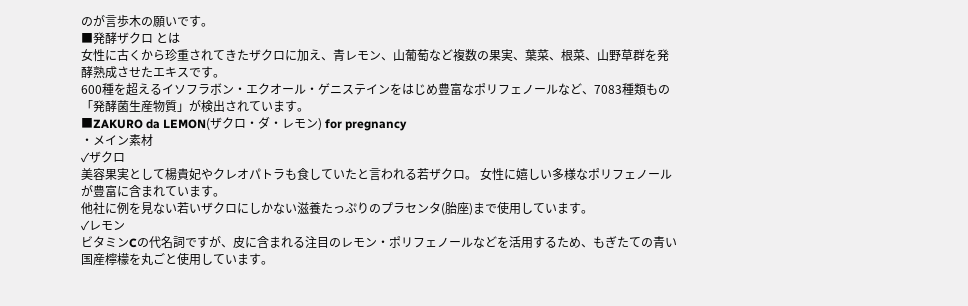のが言歩木の願いです。
■発酵ザクロ とは
女性に古くから珍重されてきたザクロに加え、青レモン、山葡萄など複数の果実、葉菜、根菜、山野草群を発酵熟成させたエキスです。
600種を超えるイソフラボン・エクオール・ゲニステインをはじめ豊富なポリフェノールなど、7083種類もの「発酵菌生産物質」が検出されています。
■ZAKURO da LEMON(ザクロ・ダ・レモン) for pregnancy
・メイン素材
✓ザクロ
美容果実として楊貴妃やクレオパトラも食していたと言われる若ザクロ。 女性に嬉しい多様なポリフェノールが豊富に含まれています。
他社に例を見ない若いザクロにしかない滋養たっぷりのプラセンタ(胎座)まで使用しています。
✓レモン
ビタミンCの代名詞ですが、皮に含まれる注目のレモン・ポリフェノールなどを活用するため、もぎたての青い国産檸檬を丸ごと使用しています。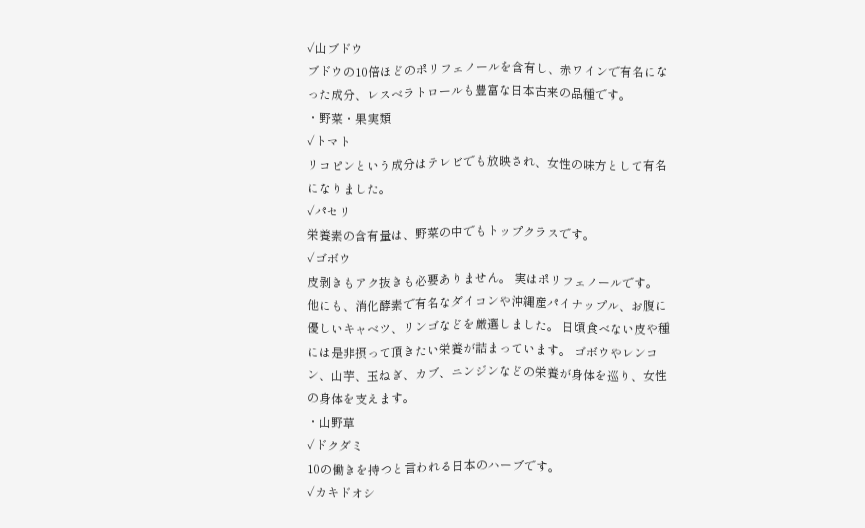✓山ブドウ
ブドウの10倍ほどのポリフェノールを含有し、赤ワインで有名になった成分、レスベラトロールも豊富な日本古来の品種です。
・野菜・果実類
✓トマト
リコピンという成分はテレビでも放映され、女性の味方として有名になりました。
✓パセリ
栄養素の含有量は、野菜の中でもトップクラスです。
✓ゴボウ
皮剥きもアク抜きも必要ありません。 実はポリフェノールです。
他にも、消化酵素で有名なダイコンや沖縄産パイナップル、お腹に優しいキャベツ、リンゴなどを厳選しました。 日頃食べない皮や種には是非摂って頂きたい栄養が詰まっています。 ゴボウやレンコン、山芋、玉ねぎ、カブ、ニンジンなどの栄養が身体を巡り、女性の身体を支えます。
・山野草
✓ドクダミ
10の働きを持つと言われる日本のハーブです。
✓カキドオシ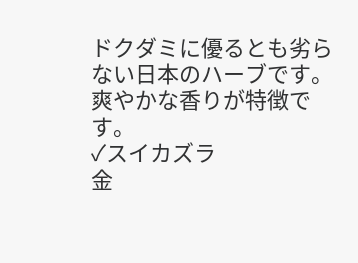ドクダミに優るとも劣らない日本のハーブです。 爽やかな香りが特徴です。
✓スイカズラ
金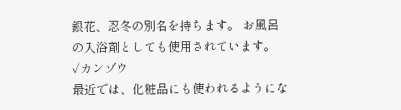銀花、忍冬の別名を持ちます。 お風呂の入浴剤としても使用されています。
✓カンゾウ
最近では、化粧品にも使われるようにな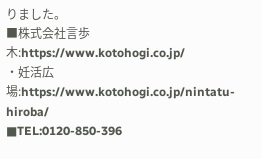りました。
■株式会社言歩木:https://www.kotohogi.co.jp/
・妊活広場:https://www.kotohogi.co.jp/nintatu-hiroba/
■TEL:0120-850-396